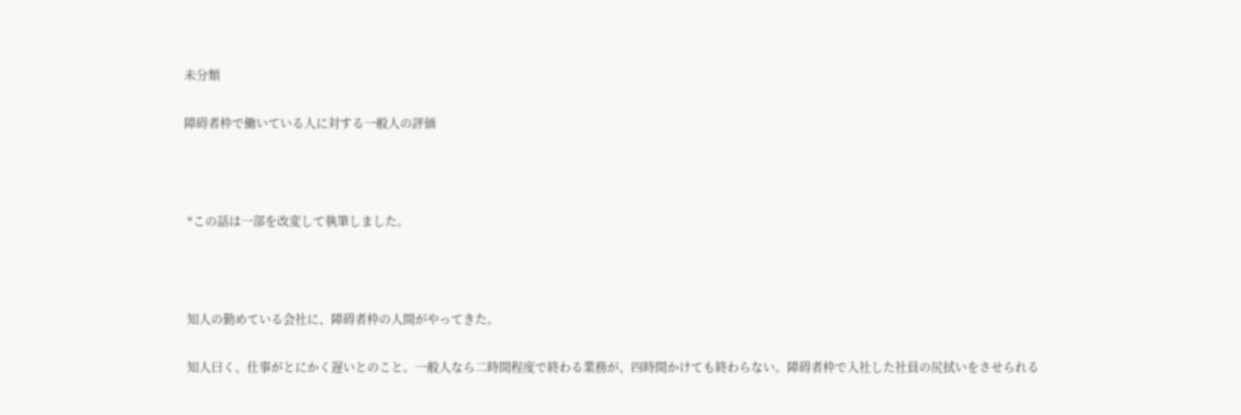未分類

障碍者枠で働いている人に対する一般人の評価



 *この話は一部を改変して執筆しました。



 知人の勤めている会社に、障碍者枠の人間がやってきた。

 知人曰く、仕事がとにかく遅いとのこと。一般人なら二時間程度で終わる業務が、四時間かけても終わらない。障碍者枠で入社した社員の尻拭いをさせられる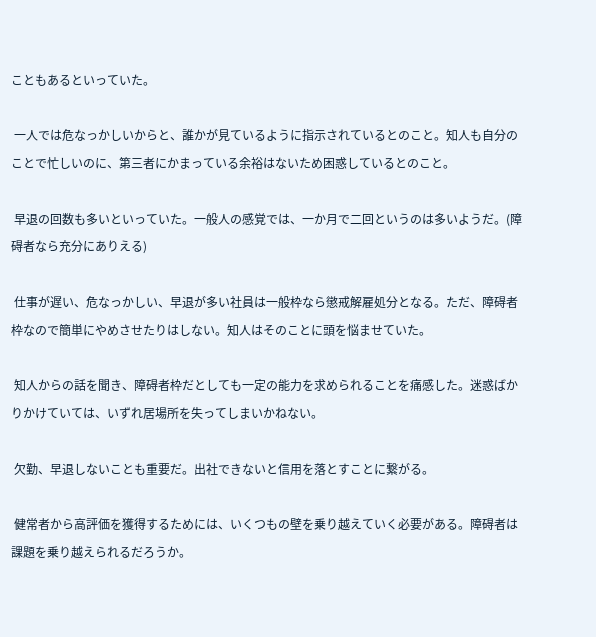こともあるといっていた。

 一人では危なっかしいからと、誰かが見ているように指示されているとのこと。知人も自分のことで忙しいのに、第三者にかまっている余裕はないため困惑しているとのこと。

 早退の回数も多いといっていた。一般人の感覚では、一か月で二回というのは多いようだ。(障碍者なら充分にありえる)

 仕事が遅い、危なっかしい、早退が多い社員は一般枠なら懲戒解雇処分となる。ただ、障碍者枠なので簡単にやめさせたりはしない。知人はそのことに頭を悩ませていた。

 知人からの話を聞き、障碍者枠だとしても一定の能力を求められることを痛感した。迷惑ばかりかけていては、いずれ居場所を失ってしまいかねない。

 欠勤、早退しないことも重要だ。出社できないと信用を落とすことに繋がる。

 健常者から高評価を獲得するためには、いくつもの壁を乗り越えていく必要がある。障碍者は課題を乗り越えられるだろうか。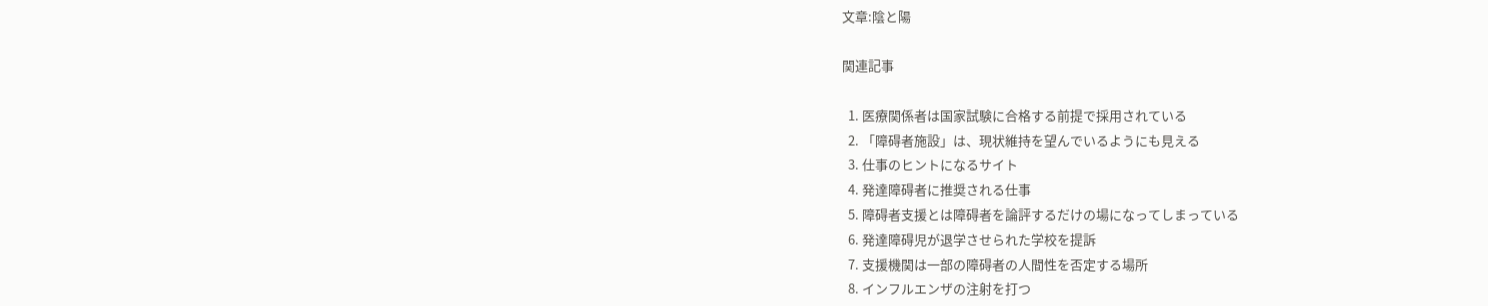文章:陰と陽

関連記事

  1. 医療関係者は国家試験に合格する前提で採用されている
  2. 「障碍者施設」は、現状維持を望んでいるようにも見える
  3. 仕事のヒントになるサイト
  4. 発達障碍者に推奨される仕事
  5. 障碍者支援とは障碍者を論評するだけの場になってしまっている
  6. 発達障碍児が退学させられた学校を提訴
  7. 支援機関は一部の障碍者の人間性を否定する場所
  8. インフルエンザの注射を打つ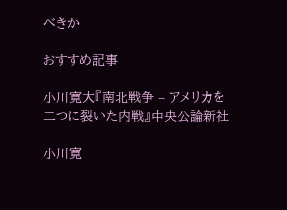べきか

おすすめ記事

小川寛大『南北戦争 – アメリカを二つに裂いた内戦』中央公論新社

小川寛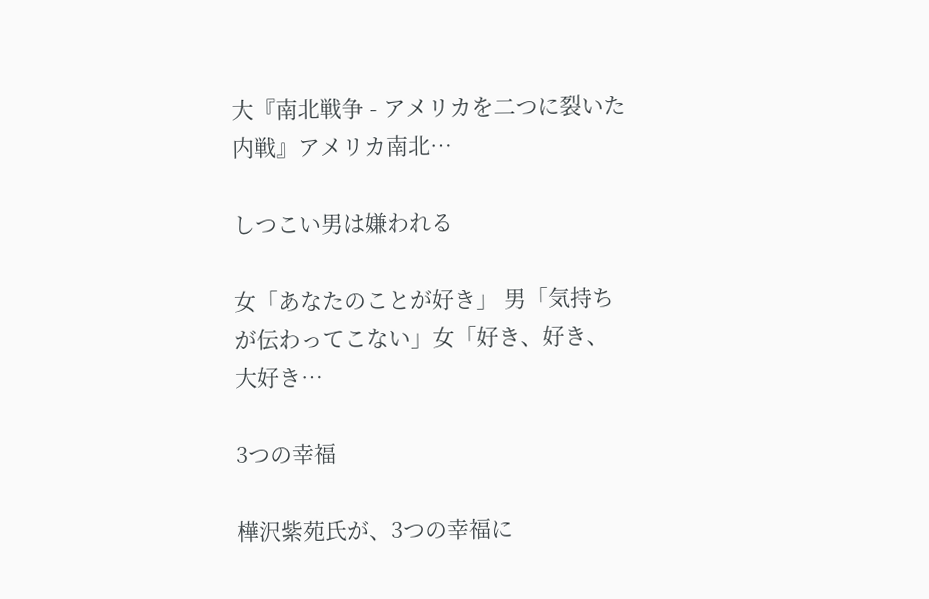大『南北戦争 - アメリカを二つに裂いた内戦』アメリカ南北…

しつこい男は嫌われる

女「あなたのことが好き」 男「気持ちが伝わってこない」女「好き、好き、大好き…

3つの幸福

樺沢紫苑氏が、3つの幸福に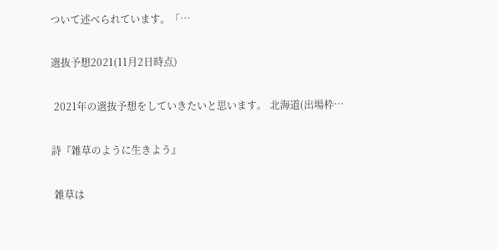ついて述べられています。「…

選抜予想2021(11月2日時点)

 2021年の選抜予想をしていきたいと思います。 北海道(出場枠…

詩『雑草のように生きよう』

 雑草は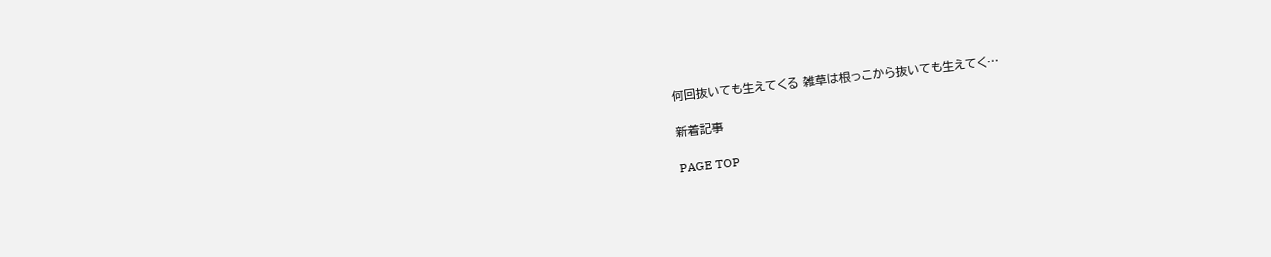何回抜いても生えてくる 雑草は根っこから抜いても生えてく…

新着記事

PAGE TOP